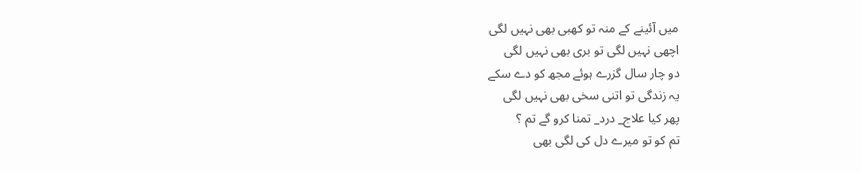میں آئینے کے منہ تو کھبی بھی نہیں لگی
اچھی نہیں لگی تو بری بھی نہیں لگی
دو چار سال گزرے ہوئے مجھ کو دے سکے
یہ زندگی تو اتنی سخی بھی نہیں لگی
پھر کیا علاج_ درد_ تمنا کرو گے تم ؟
تم کو تو میرے دل کی لگی بھی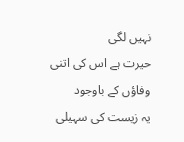نہیں لگی
حیرت ہے اس کی اتنی وفاؤں کے باوجود
یہ زیست کی سہیلی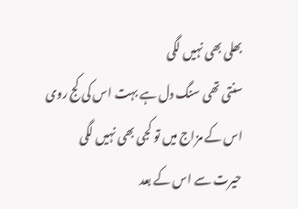بھلی بھی نہیں لگی
سنتی تھی سنگ دل ہے بہت اس کی کج روی
اس کے مزاج میں تو کجی بھی نہیں لگی
حیرت سے اس کے بعد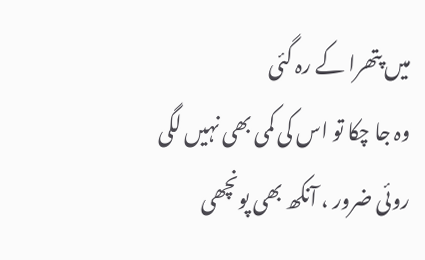میں پتھرا کے رہ گئی
وہ جا چکا تو اس کی کمی بھی نہیں لگی
روئی ضرور ، آنکھ بھی پونچھی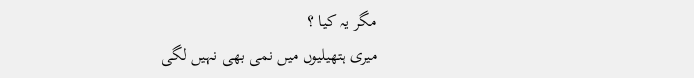مگر یہ کیا ؟
میری ہتھیلیوں میں نمی بھی نہیں لگی